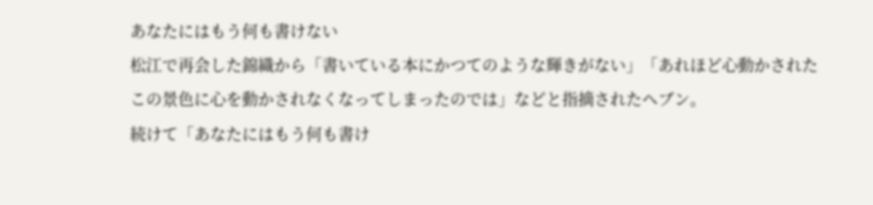あなたにはもう何も書けない
松江で再会した錦織から「書いている本にかつてのような輝きがない」「あれほど心動かされたこの景色に心を動かされなくなってしまったのでは」などと指摘されたヘブン。
続けて「あなたにはもう何も書け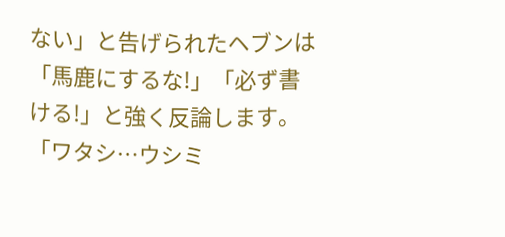ない」と告げられたヘブンは「馬鹿にするな!」「必ず書ける!」と強く反論します。
「ワタシ…ウシミ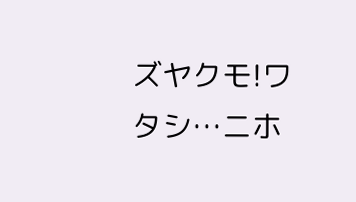ズヤクモ!ワタシ…ニホ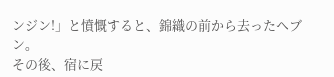ンジン!」と憤慨すると、錦織の前から去ったヘブン。
その後、宿に戻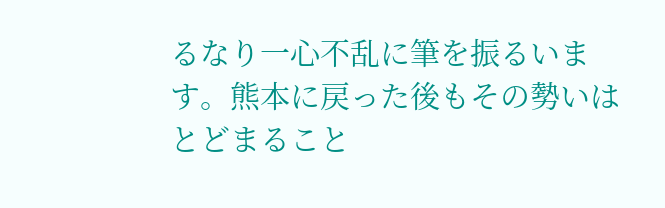るなり一心不乱に筆を振るいます。熊本に戻った後もその勢いはとどまること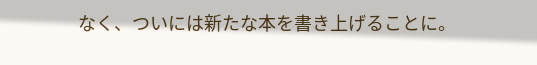なく、ついには新たな本を書き上げることに。